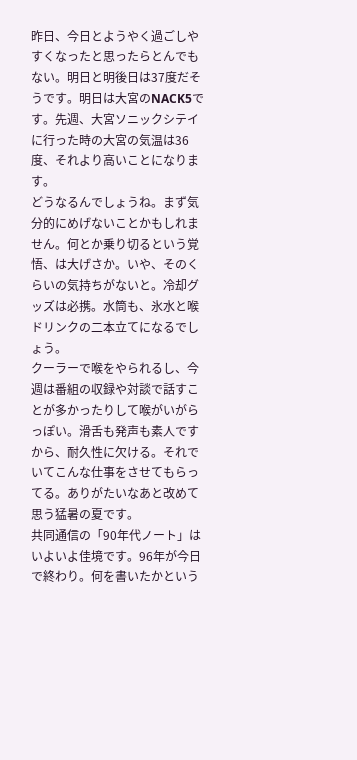昨日、今日とようやく過ごしやすくなったと思ったらとんでもない。明日と明後日は37度だそうです。明日は大宮のNACK5です。先週、大宮ソニックシテイに行った時の大宮の気温は36度、それより高いことになります。
どうなるんでしょうね。まず気分的にめげないことかもしれません。何とか乗り切るという覚悟、は大げさか。いや、そのくらいの気持ちがないと。冷却グッズは必携。水筒も、氷水と喉ドリンクの二本立てになるでしょう。
クーラーで喉をやられるし、今週は番組の収録や対談で話すことが多かったりして喉がいがらっぽい。滑舌も発声も素人ですから、耐久性に欠ける。それでいてこんな仕事をさせてもらってる。ありがたいなあと改めて思う猛暑の夏です。
共同通信の「90年代ノート」はいよいよ佳境です。96年が今日で終わり。何を書いたかという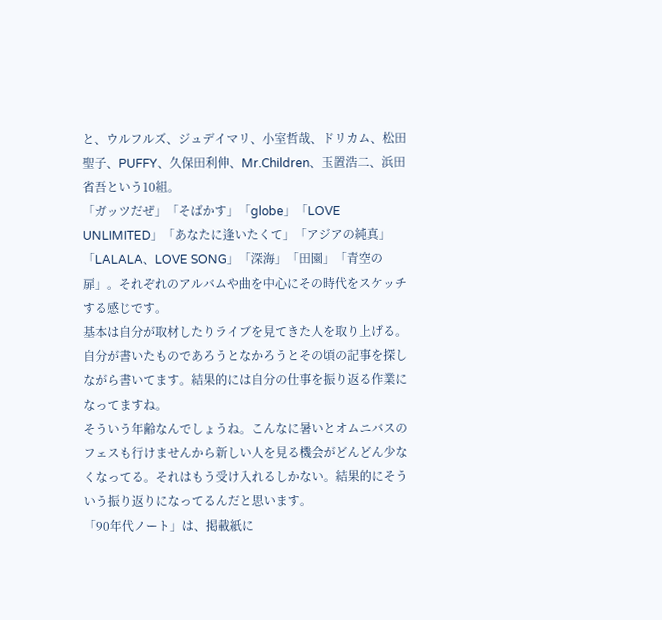と、ウルフルズ、ジュデイマリ、小室哲哉、ドリカム、松田聖子、PUFFY、久保田利伸、Mr.Children、玉置浩二、浜田省吾という10組。
「ガッツだぜ」「そばかす」「globe」「LOVE UNLIMITED」「あなたに逢いたくて」「アジアの純真」「LALALA、LOVE SONG」「深海」「田園」「青空の扉」。それぞれのアルバムや曲を中心にその時代をスケッチする感じです。
基本は自分が取材したりライブを見てきた人を取り上げる。自分が書いたものであろうとなかろうとその頃の記事を探しながら書いてます。結果的には自分の仕事を振り返る作業になってますね。
そういう年齢なんでしょうね。こんなに暑いとオムニバスのフェスも行けませんから新しい人を見る機会がどんどん少なくなってる。それはもう受け入れるしかない。結果的にそういう振り返りになってるんだと思います。
「90年代ノート」は、掲載紙に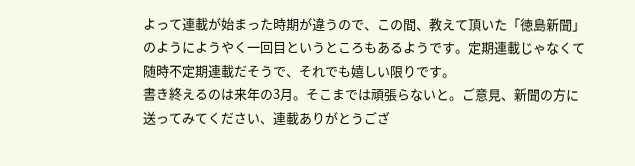よって連載が始まった時期が違うので、この間、教えて頂いた「徳島新聞」のようにようやく一回目というところもあるようです。定期連載じゃなくて随時不定期連載だそうで、それでも嬉しい限りです。
書き終えるのは来年の3月。そこまでは頑張らないと。ご意見、新聞の方に送ってみてください、連載ありがとうござ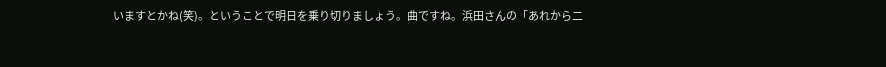いますとかね(笑)。ということで明日を乗り切りましょう。曲ですね。浜田さんの「あれから二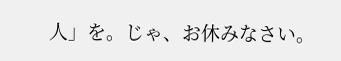人」を。じゃ、お休みなさい。